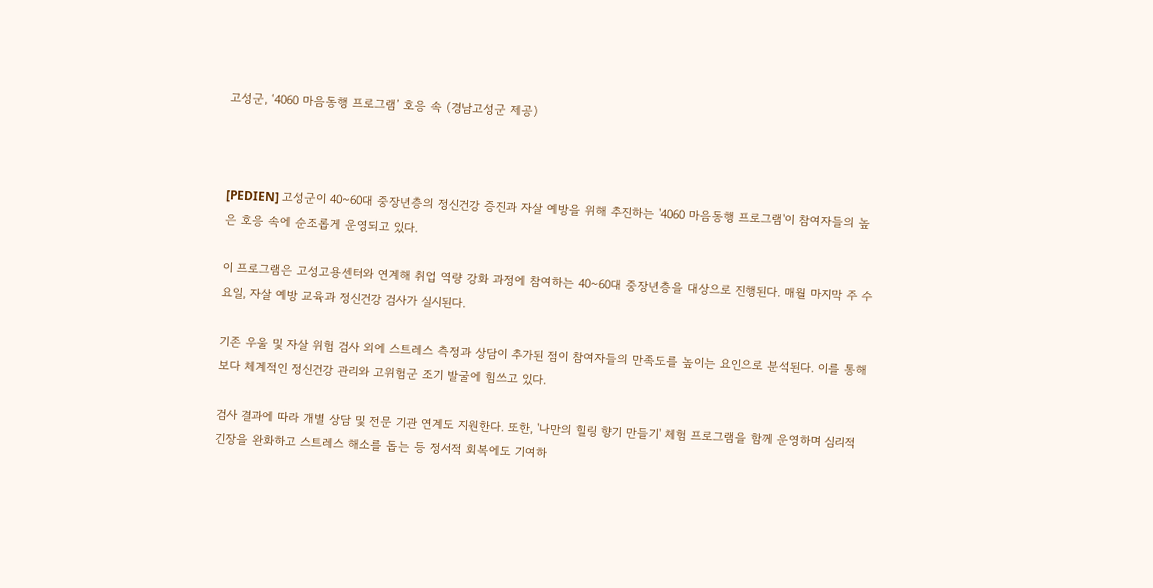고성군, ‘4060 마음동행 프로그램’ 호응 속 (경남고성군 제공)



[PEDIEN] 고성군이 40~60대 중장년층의 정신건강 증진과 자살 예방을 위해 추진하는 '4060 마음동행 프로그램'이 참여자들의 높은 호응 속에 순조롭게 운영되고 있다.

이 프로그램은 고성고용센터와 연계해 취업 역량 강화 과정에 참여하는 40~60대 중장년층을 대상으로 진행된다. 매월 마지막 주 수요일, 자살 예방 교육과 정신건강 검사가 실시된다.

기존 우울 및 자살 위험 검사 외에 스트레스 측정과 상담이 추가된 점이 참여자들의 만족도를 높이는 요인으로 분석된다. 이를 통해 보다 체계적인 정신건강 관리와 고위험군 조기 발굴에 힘쓰고 있다.

검사 결과에 따라 개별 상담 및 전문 기관 연계도 지원한다. 또한, '나만의 힐링 향기 만들기' 체험 프로그램을 함께 운영하며 심리적 긴장을 완화하고 스트레스 해소를 돕는 등 정서적 회복에도 기여하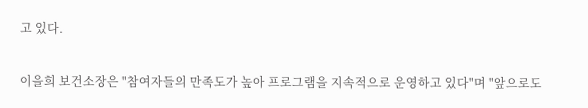고 있다.

이을희 보건소장은 "참여자들의 만족도가 높아 프로그램을 지속적으로 운영하고 있다"며 "앞으로도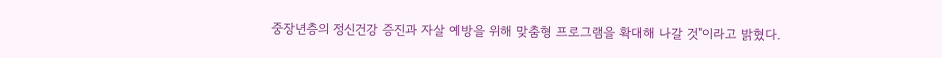중장년층의 정신건강 증진과 자살 예방을 위해 맞춤형 프로그램을 확대해 나갈 것"이라고 밝혔다.